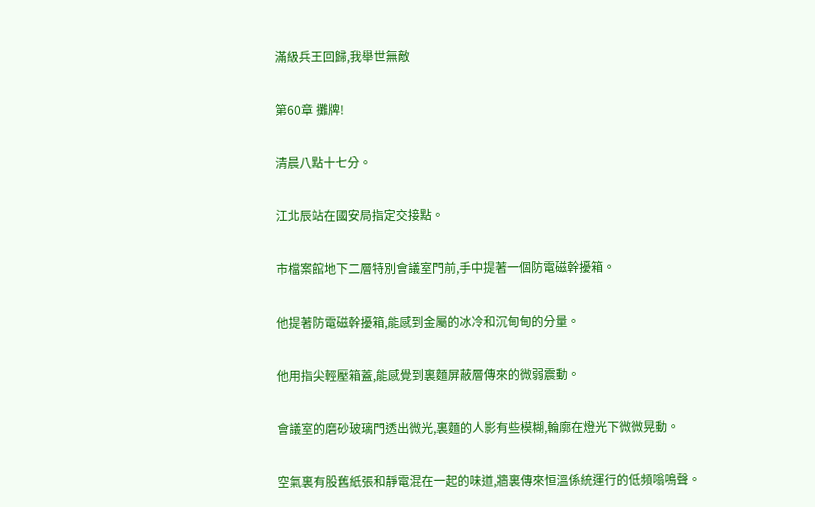滿級兵王回歸,我舉世無敵

第60章 攤牌!

清晨八點十七分。

江北辰站在國安局指定交接點。

市檔案館地下二層特別會議室門前,手中提著一個防電磁幹擾箱。

他提著防電磁幹擾箱,能感到金屬的冰冷和沉甸甸的分量。

他用指尖輕壓箱蓋,能感覺到裏麵屏蔽層傳來的微弱震動。

會議室的磨砂玻璃門透出微光,裏麵的人影有些模糊,輪廓在燈光下微微晃動。

空氣裏有股舊紙張和靜電混在一起的味道,牆裏傳來恒溫係統運行的低頻嗡鳴聲。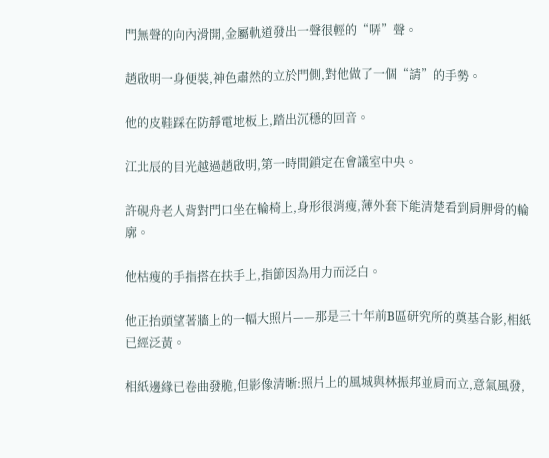門無聲的向內滑開,金屬軌道發出一聲很輕的“哢”聲。

趙啟明一身便裝,神色肅然的立於門側,對他做了一個“請”的手勢。

他的皮鞋踩在防靜電地板上,踏出沉穩的回音。

江北辰的目光越過趙啟明,第一時間鎖定在會議室中央。

許硯舟老人背對門口坐在輪椅上,身形很消瘦,薄外套下能清楚看到肩胛骨的輪廓。

他枯瘦的手指搭在扶手上,指節因為用力而泛白。

他正抬頭望著牆上的一幅大照片——那是三十年前B區研究所的奠基合影,相紙已經泛黃。

相紙邊緣已卷曲發脆,但影像清晰:照片上的風城與林振邦並肩而立,意氣風發,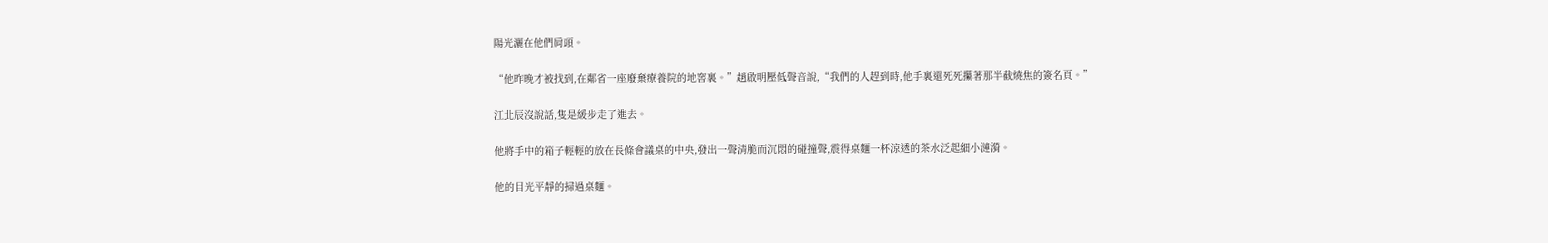陽光灑在他們肩頭。

“他昨晚才被找到,在鄰省一座廢棄療養院的地窖裏。”趙啟明壓低聲音說,“我們的人趕到時,他手裏還死死攥著那半截燒焦的簽名頁。”

江北辰沒說話,隻是緩步走了進去。

他將手中的箱子輕輕的放在長條會議桌的中央,發出一聲清脆而沉悶的碰撞聲,震得桌麵一杯涼透的茶水泛起細小漣漪。

他的目光平靜的掃過桌麵。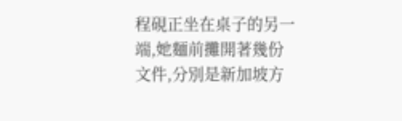程硯正坐在桌子的另一端,她麵前攤開著幾份文件,分別是新加坡方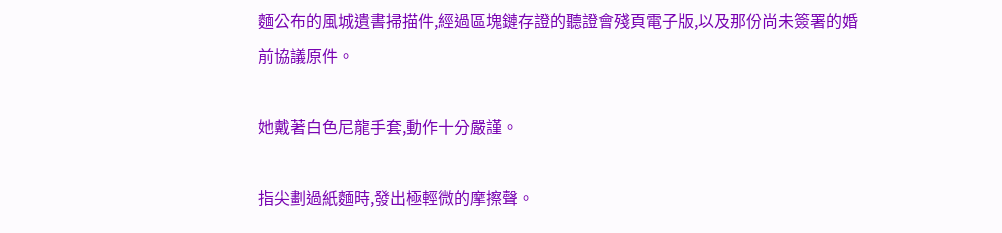麵公布的風城遺書掃描件,經過區塊鏈存證的聽證會殘頁電子版,以及那份尚未簽署的婚前協議原件。

她戴著白色尼龍手套,動作十分嚴謹。

指尖劃過紙麵時,發出極輕微的摩擦聲。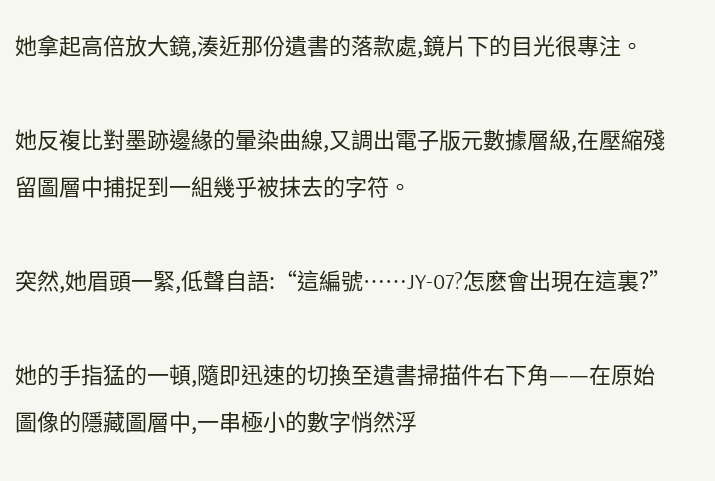她拿起高倍放大鏡,湊近那份遺書的落款處,鏡片下的目光很專注。

她反複比對墨跡邊緣的暈染曲線,又調出電子版元數據層級,在壓縮殘留圖層中捕捉到一組幾乎被抹去的字符。

突然,她眉頭一緊,低聲自語:“這編號……JY-07?怎麽會出現在這裏?”

她的手指猛的一頓,隨即迅速的切換至遺書掃描件右下角——在原始圖像的隱藏圖層中,一串極小的數字悄然浮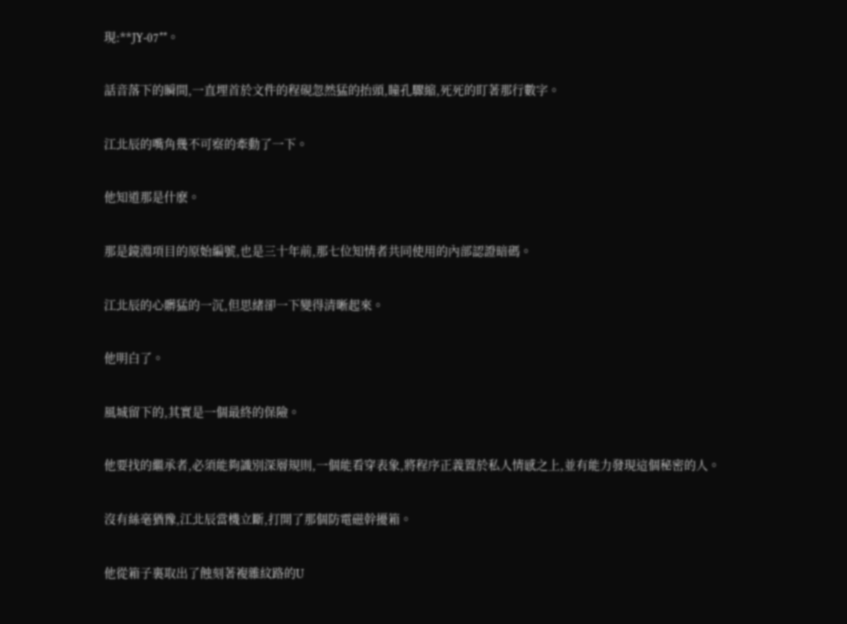現:**JY-07**。

話音落下的瞬間,一直埋首於文件的程硯忽然猛的抬頭,瞳孔驟縮,死死的盯著那行數字。

江北辰的嘴角幾不可察的牽動了一下。

他知道那是什麽。

那是鏡淵項目的原始編號,也是三十年前,那七位知情者共同使用的內部認證暗碼。

江北辰的心髒猛的一沉,但思緒卻一下變得清晰起來。

他明白了。

風城留下的,其實是一個最終的保險。

他要找的繼承者,必須能夠識別深層規則,一個能看穿表象,將程序正義置於私人情感之上,並有能力發現這個秘密的人。

沒有絲毫猶豫,江北辰當機立斷,打開了那個防電磁幹擾箱。

他從箱子裏取出了蝕刻著複雜紋路的U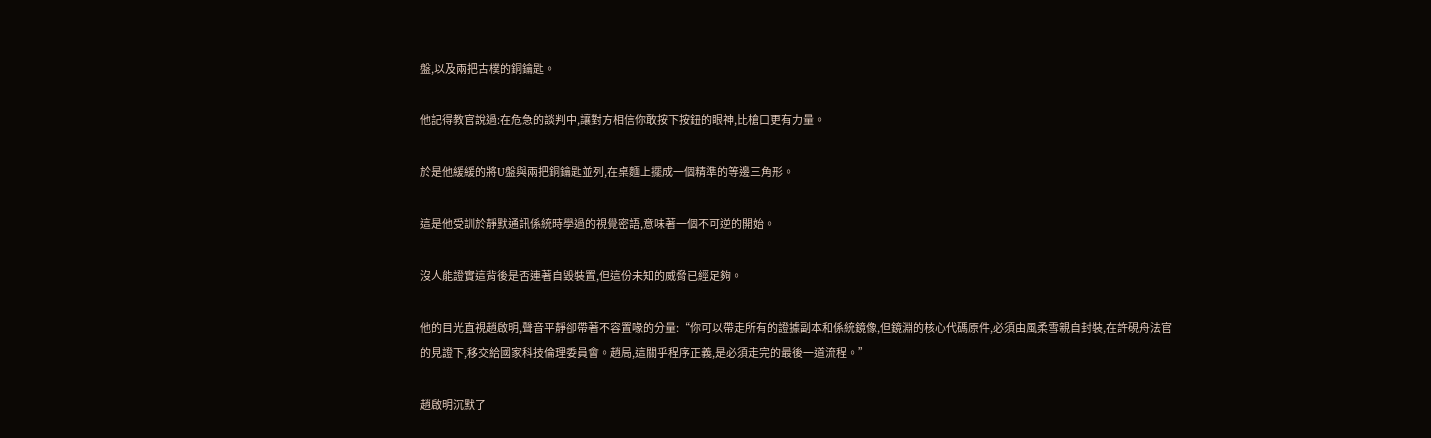盤,以及兩把古樸的銅鑰匙。

他記得教官說過:在危急的談判中,讓對方相信你敢按下按鈕的眼神,比槍口更有力量。

於是他緩緩的將U盤與兩把銅鑰匙並列,在桌麵上擺成一個精準的等邊三角形。

這是他受訓於靜默通訊係統時學過的視覺密語,意味著一個不可逆的開始。

沒人能證實這背後是否連著自毀裝置,但這份未知的威脅已經足夠。

他的目光直視趙啟明,聲音平靜卻帶著不容置喙的分量:“你可以帶走所有的證據副本和係統鏡像,但鏡淵的核心代碼原件,必須由風柔雪親自封裝,在許硯舟法官的見證下,移交給國家科技倫理委員會。趙局,這關乎程序正義,是必須走完的最後一道流程。”

趙啟明沉默了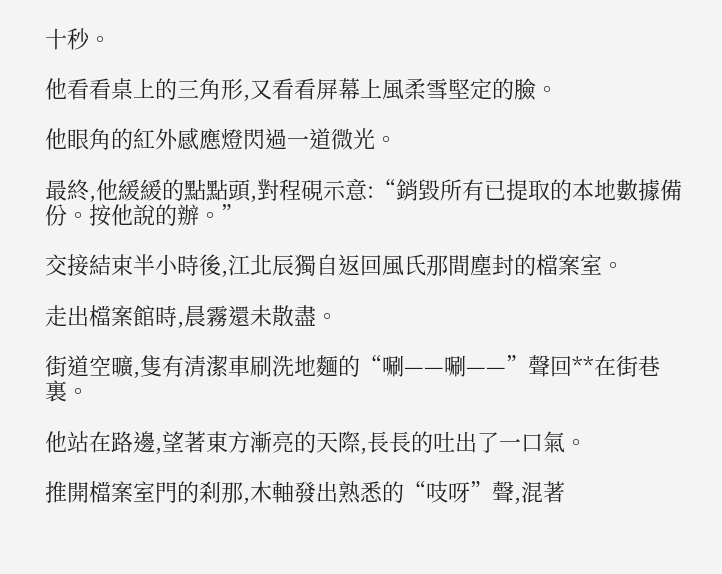十秒。

他看看桌上的三角形,又看看屏幕上風柔雪堅定的臉。

他眼角的紅外感應燈閃過一道微光。

最終,他緩緩的點點頭,對程硯示意:“銷毀所有已提取的本地數據備份。按他說的辦。”

交接結束半小時後,江北辰獨自返回風氏那間塵封的檔案室。

走出檔案館時,晨霧還未散盡。

街道空曠,隻有清潔車刷洗地麵的“唰——唰——”聲回**在街巷裏。

他站在路邊,望著東方漸亮的天際,長長的吐出了一口氣。

推開檔案室門的刹那,木軸發出熟悉的“吱呀”聲,混著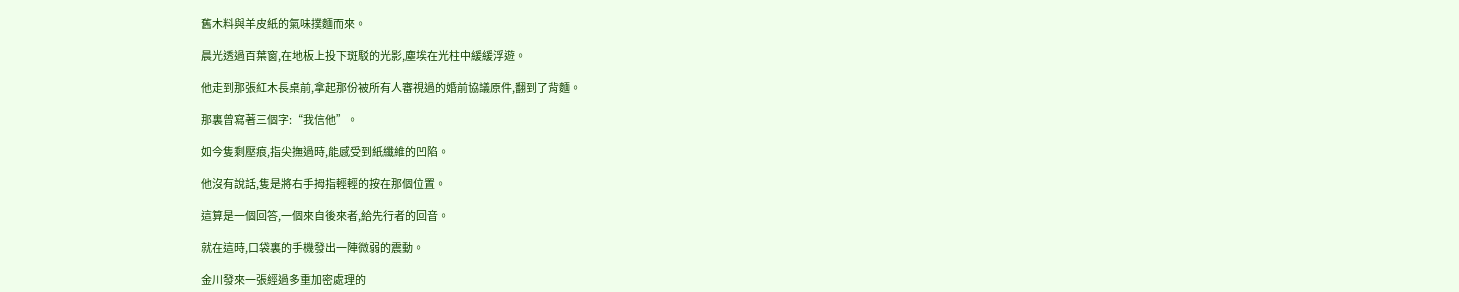舊木料與羊皮紙的氣味撲麵而來。

晨光透過百葉窗,在地板上投下斑駁的光影,塵埃在光柱中緩緩浮遊。

他走到那張紅木長桌前,拿起那份被所有人審視過的婚前協議原件,翻到了背麵。

那裏曾寫著三個字:“我信他”。

如今隻剩壓痕,指尖撫過時,能感受到紙纖維的凹陷。

他沒有說話,隻是將右手拇指輕輕的按在那個位置。

這算是一個回答,一個來自後來者,給先行者的回音。

就在這時,口袋裏的手機發出一陣微弱的震動。

金川發來一張經過多重加密處理的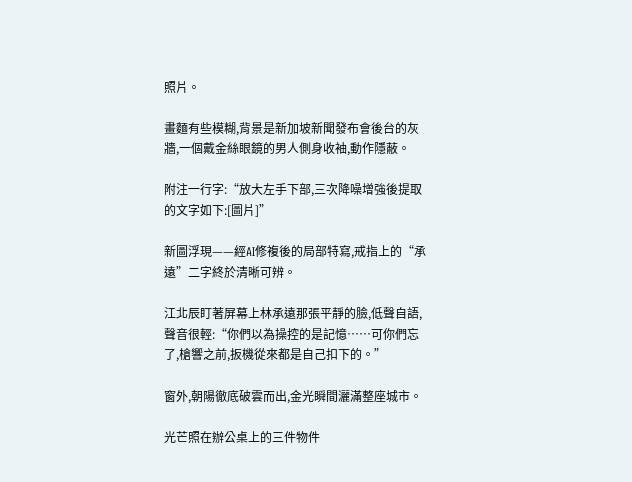照片。

畫麵有些模糊,背景是新加坡新聞發布會後台的灰牆,一個戴金絲眼鏡的男人側身收袖,動作隱蔽。

附注一行字:“放大左手下部,三次降噪增強後提取的文字如下:[圖片]”

新圖浮現——經AI修複後的局部特寫,戒指上的“承遠”二字終於清晰可辨。

江北辰盯著屏幕上林承遠那張平靜的臉,低聲自語,聲音很輕:“你們以為操控的是記憶……可你們忘了,槍響之前,扳機從來都是自己扣下的。”

窗外,朝陽徹底破雲而出,金光瞬間灑滿整座城市。

光芒照在辦公桌上的三件物件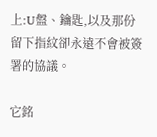上:U盤、鑰匙,以及那份留下指紋卻永遠不會被簽署的協議。

它銘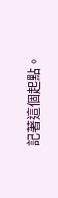記著這個起點。